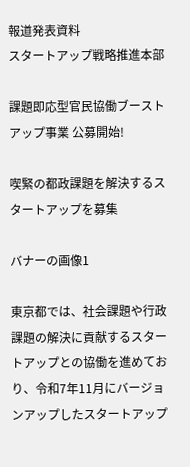報道発表資料
スタートアップ戦略推進本部

課題即応型官民協働ブーストアップ事業 公募開始!

喫緊の都政課題を解決するスタートアップを募集

バナーの画像1

東京都では、社会課題や行政課題の解決に貢献するスタートアップとの協働を進めており、令和7年11月にバージョンアップしたスタートアップ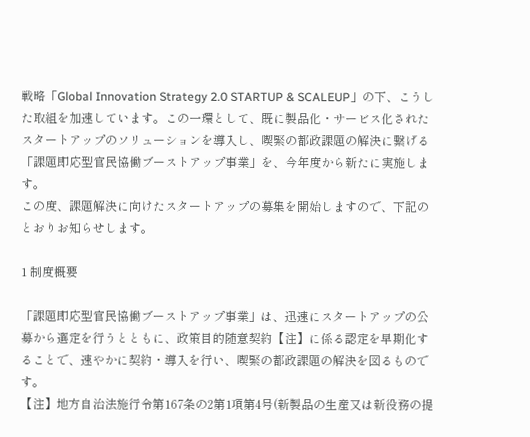戦略「Global Innovation Strategy 2.0 STARTUP & SCALEUP」の下、こうした取組を加速しています。この一環として、既に製品化・サービス化されたスタートアップのソリューションを導入し、喫緊の都政課題の解決に繋げる「課題即応型官民協働ブーストアップ事業」を、今年度から新たに実施します。
この度、課題解決に向けたスタートアップの募集を開始しますので、下記のとおりお知らせします。

1 制度概要

「課題即応型官民協働ブーストアップ事業」は、迅速にスタートアップの公募から選定を行うとともに、政策目的随意契約【注】に係る認定を早期化することで、速やかに契約・導入を行い、喫緊の都政課題の解決を図るものです。
【注】地方自治法施行令第167条の2第1項第4号(新製品の生産又は新役務の提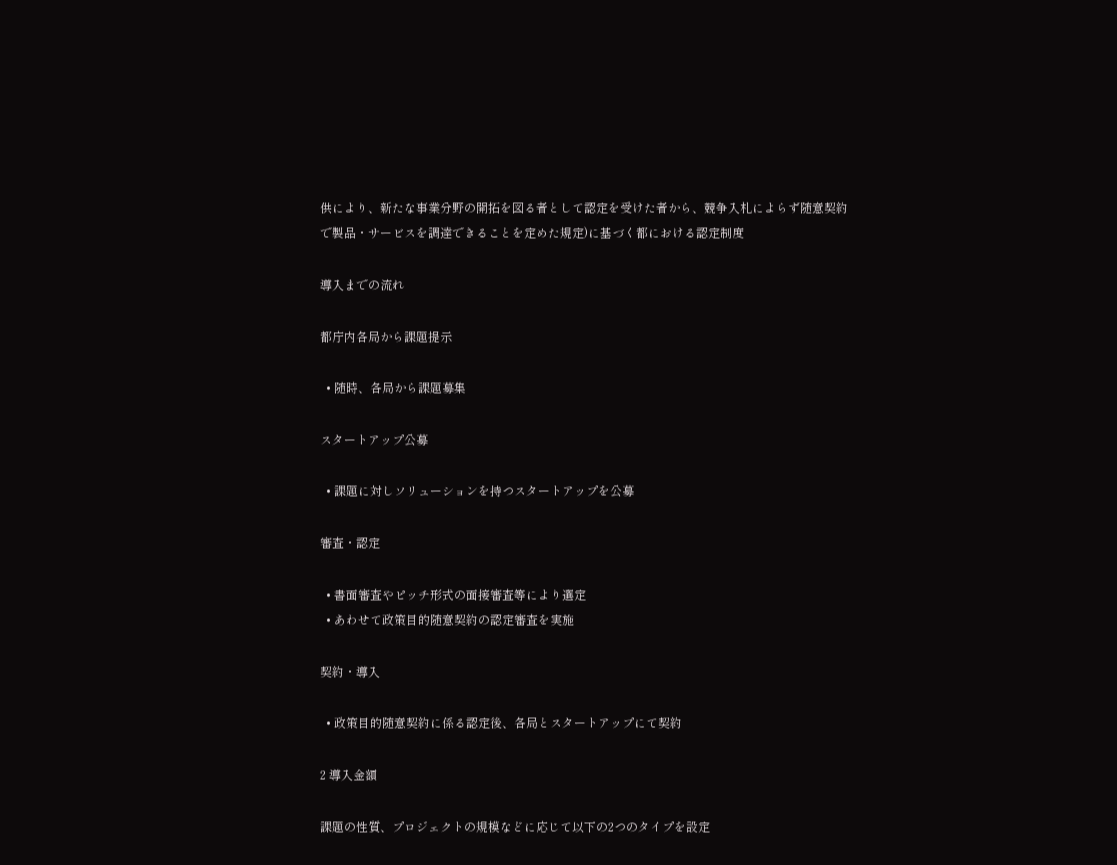供により、新たな事業分野の開拓を図る者として認定を受けた者から、競争入札によらず随意契約で製品・サービスを調達できることを定めた規定)に基づく都における認定制度

導入までの流れ

都庁内各局から課題提示

  • 随時、各局から課題募集

スタートアップ公募

  • 課題に対しソリューションを持つスタートアップを公募

審査・認定

  • 書面審査やピッチ形式の面接審査等により選定
  • あわせて政策目的随意契約の認定審査を実施

契約・導入

  • 政策目的随意契約に係る認定後、各局とスタートアップにて契約

2 導入金額

課題の性質、プロジェクトの規模などに応じて以下の2つのタイプを設定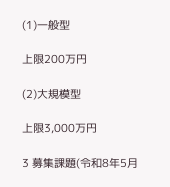(1)一般型

上限200万円

(2)大規模型

上限3,000万円

3 募集課題(令和8年5月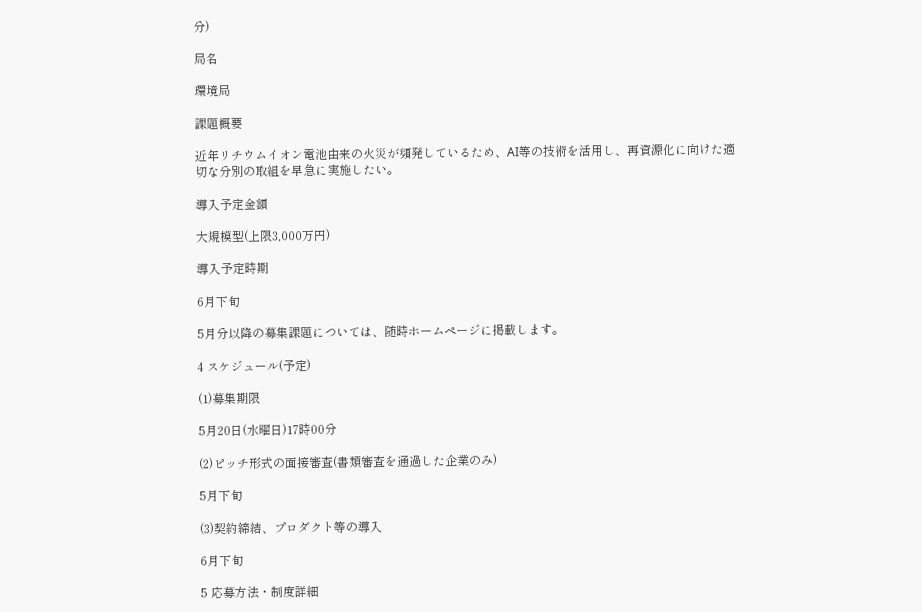分)

局名

環境局

課題概要

近年リチウムイオン電池由来の火災が頻発しているため、AI等の技術を活用し、再資源化に向けた適切な分別の取組を早急に実施したい。

導入予定金額

大規模型(上限3,000万円)

導入予定時期

6月下旬

5月分以降の募集課題については、随時ホームページに掲載します。

4 スケジュール(予定)

(1)募集期限

5月20日(水曜日)17時00分

(2)ピッチ形式の面接審査(書類審査を通過した企業のみ)

5月下旬

(3)契約締結、プロダクト等の導入

6月下旬

5 応募方法・制度詳細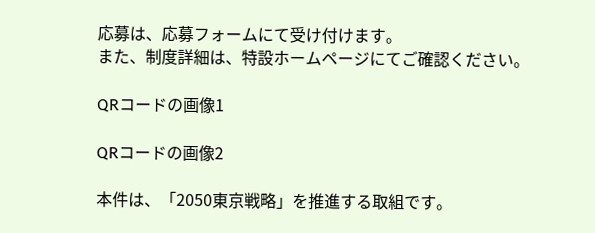応募は、応募フォームにて受け付けます。
また、制度詳細は、特設ホームページにてご確認ください。

QRコードの画像1

QRコードの画像2

本件は、「2050東京戦略」を推進する取組です。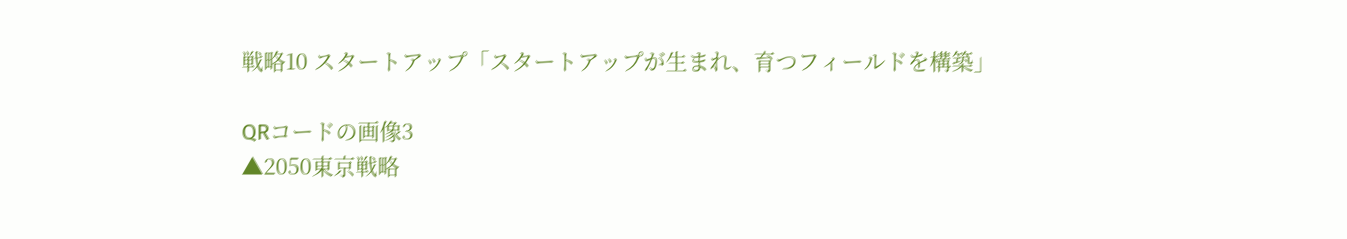戦略10 スタートアップ「スタートアップが生まれ、育つフィールドを構築」

QRコードの画像3
▲2050東京戦略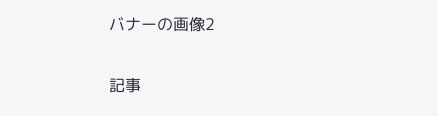バナーの画像2

記事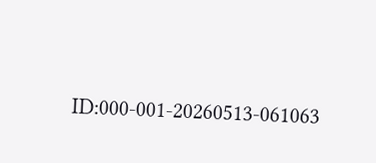ID:000-001-20260513-061063